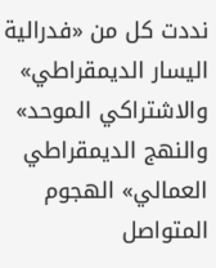نددت كل من «فدرالية اليسار الديمقراطي» والاشتراكي الموحد» والنهج الديمقراطي العمالي» الهجوم المتواصل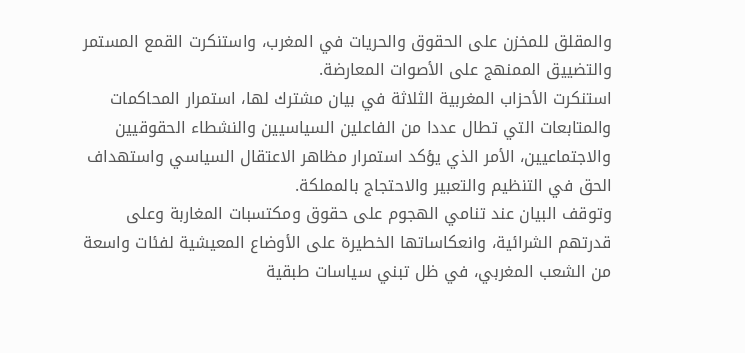والمقلق للمخزن على الحقوق والحريات في المغرب، واستنكرت القمع المستمر والتضييق الممنهج على الأصوات المعارضة.
استنكرت الأحزاب المغربية الثلاثة في بيان مشترك لها، استمرار المحاكمات والمتابعات التي تطال عددا من الفاعلين السياسيين والنشطاء الحقوقيين والاجتماعيين، الأمر الذي يؤكد استمرار مظاهر الاعتقال السياسي واستهداف الحق في التنظيم والتعبير والاحتجاج بالمملكة.
وتوقف البيان عند تنامي الهجوم على حقوق ومكتسبات المغاربة وعلى قدرتهم الشرائية، وانعكاساتها الخطيرة على الأوضاع المعيشية لفئات واسعة من الشعب المغربي، في ظل تبني سياسات طبقية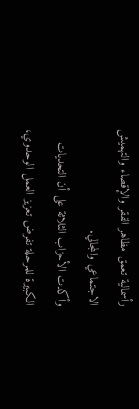رأسمالية تعمق مظاهر الفقر والإقصاء والتهميش الاجتماعي والمجالي.
وأكدت الأحزاب الثلاثة على أن التحديات الكبيرة للمرحلة تفرض تعزيز العمل الوحدوي،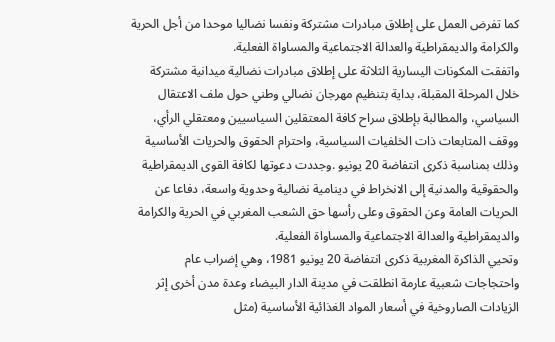كما تفرض العمل على إطلاق مبادرات مشتركة ونفسا نضاليا موحدا من أجل الحرية والكرامة والديمقراطية والعدالة الاجتماعية والمساواة الفعلية.
واتفقت المكونات اليسارية الثلاثة على إطلاق مبادرات نضالية ميدانية مشتركة خلال المرحلة المقبلة، بداية بتنظيم مهرجان نضالي وطني حول ملف الاعتقال السياسي، والمطالبة بإطلاق سراح كافة المعتقلين السياسيين ومعتقلي الرأي، ووقف المتابعات ذات الخلفيات السياسية، واحترام الحقوق والحريات الأساسية وذلك بمناسبة ذكرى انتفاضة 20 يونيو .وجددت دعوتها لكافة القوى الديمقراطية والحقوقية والمدنية إلى الانخراط في دينامية نضالية وحدوية واسعة، دفاعا عن الحريات العامة وعن الحقوق وعلى رأسها حق الشعب المغربي في الحرية والكرامة والديمقراطية والعدالة الاجتماعية والمساواة الفعلية.
وتحيي الذاكرة المغربية ذكرى انتفاضة 20 يونيو 1981، وهي إضراب عام واحتجاجات شعبية عارمة انطلقت في مدينة الدار البيضاء وعدة مدن أخرى إثر الزيادات الصاروخية في أسعار المواد الغذائية الأساسية (مثل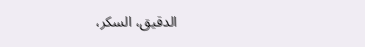الدقيق، السكر،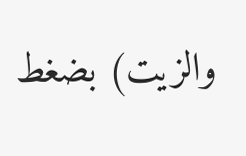والزيت) بضغط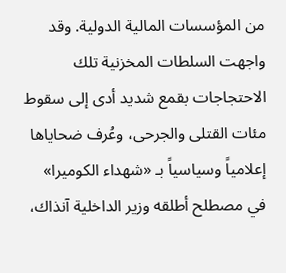من المؤسسات المالية الدولية. وقد واجهت السلطات المخزنية تلك الاحتجاجات بقمع شديد أدى إلى سقوط مئات القتلى والجرحى، وعُرف ضحاياها إعلامياً وسياسياً بـ «شهداء الكوميرا» في مصطلح أطلقه وزير الداخلية آنذاك،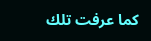كما عرفت تلك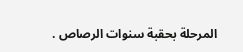المرحلة بحقبة سنوات الرصاص .